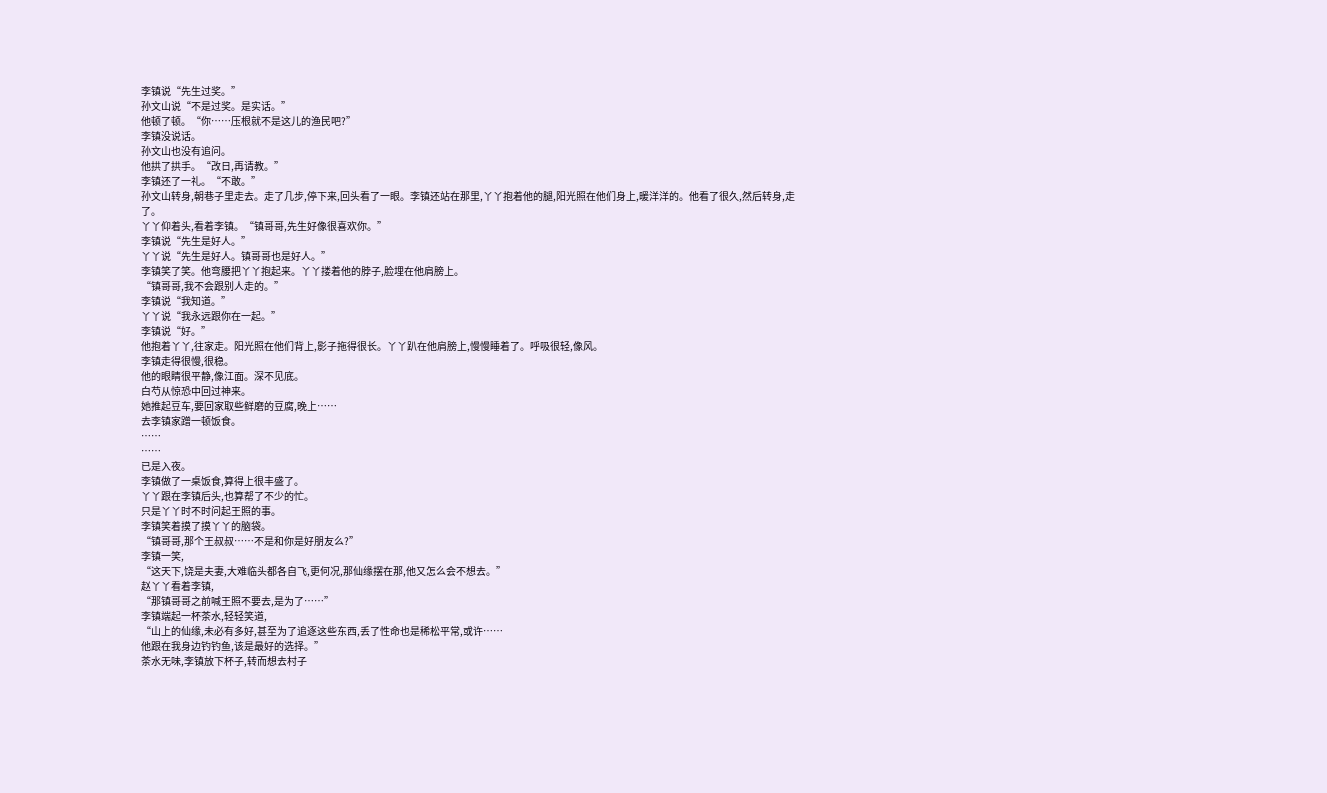李镇说“先生过奖。”
孙文山说“不是过奖。是实话。”
他顿了顿。“你……压根就不是这儿的渔民吧?”
李镇没说话。
孙文山也没有追问。
他拱了拱手。“改日,再请教。”
李镇还了一礼。“不敢。”
孙文山转身,朝巷子里走去。走了几步,停下来,回头看了一眼。李镇还站在那里,丫丫抱着他的腿,阳光照在他们身上,暖洋洋的。他看了很久,然后转身,走了。
丫丫仰着头,看着李镇。“镇哥哥,先生好像很喜欢你。”
李镇说“先生是好人。”
丫丫说“先生是好人。镇哥哥也是好人。”
李镇笑了笑。他弯腰把丫丫抱起来。丫丫搂着他的脖子,脸埋在他肩膀上。
“镇哥哥,我不会跟别人走的。”
李镇说“我知道。”
丫丫说“我永远跟你在一起。”
李镇说“好。”
他抱着丫丫,往家走。阳光照在他们背上,影子拖得很长。丫丫趴在他肩膀上,慢慢睡着了。呼吸很轻,像风。
李镇走得很慢,很稳。
他的眼睛很平静,像江面。深不见底。
白芍从惊恐中回过神来。
她推起豆车,要回家取些鲜磨的豆腐,晚上……
去李镇家蹭一顿饭食。
……
……
已是入夜。
李镇做了一桌饭食,算得上很丰盛了。
丫丫跟在李镇后头,也算帮了不少的忙。
只是丫丫时不时问起王照的事。
李镇笑着摸了摸丫丫的脑袋。
“镇哥哥,那个王叔叔……不是和你是好朋友么?”
李镇一笑,
“这天下,饶是夫妻,大难临头都各自飞,更何况,那仙缘摆在那,他又怎么会不想去。”
赵丫丫看着李镇,
“那镇哥哥之前喊王照不要去,是为了……”
李镇端起一杯茶水,轻轻笑道,
“山上的仙缘,未必有多好,甚至为了追逐这些东西,丢了性命也是稀松平常,或许……
他跟在我身边钓钓鱼,该是最好的选择。”
茶水无味,李镇放下杯子,转而想去村子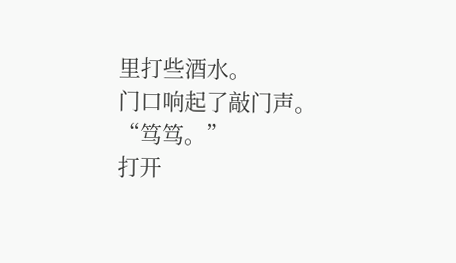里打些酒水。
门口响起了敲门声。
“笃笃。”
打开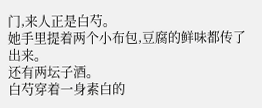门,来人正是白芍。
她手里提着两个小布包,豆腐的鲜味都传了出来。
还有两坛子酒。
白芍穿着一身素白的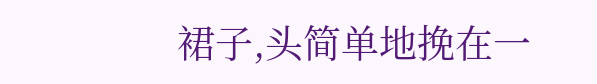裙子,头简单地挽在一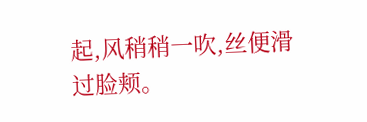起,风稍稍一吹,丝便滑过脸颊。